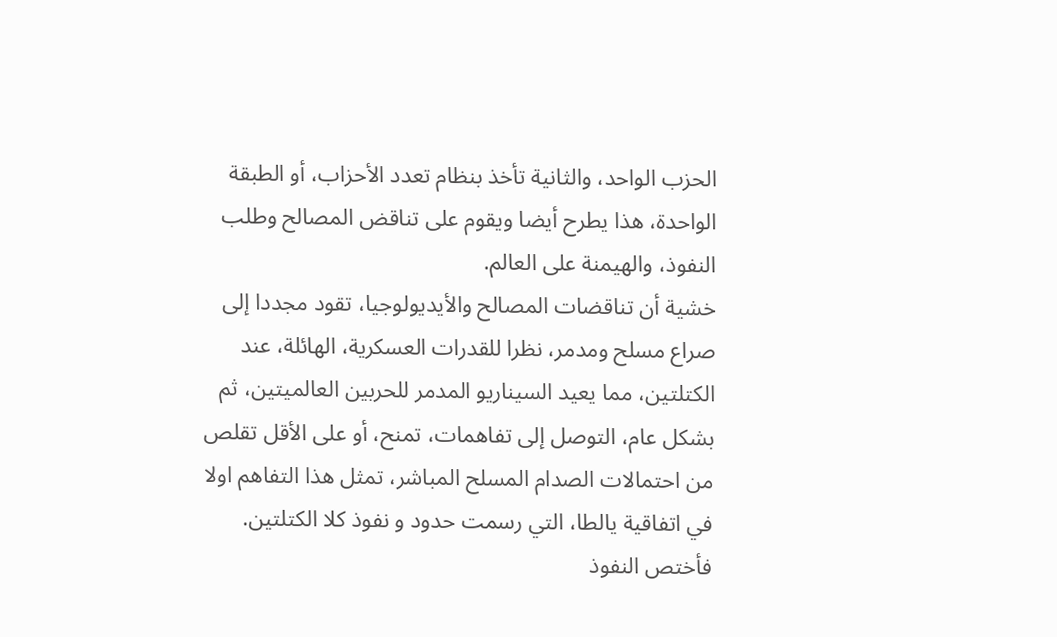الحزب الواحد، والثانية تأخذ بنظام تعدد الأحزاب، أو الطبقة الواحدة، هذا يطرح أيضا ويقوم على تناقض المصالح وطلب النفوذ، والهيمنة على العالم.
خشية أن تناقضات المصالح والأيديولوجيا، تقود مجددا إلى صراع مسلح ومدمر، نظرا للقدرات العسكرية، الهائلة، عند الكتلتين، مما يعيد السيناريو المدمر للحربين العالميتين، ثم بشكل عام، التوصل إلى تفاهمات، تمنح، أو على الأقل تقلص من احتمالات الصدام المسلح المباشر، تمثل هذا التفاهم اولا في اتفاقية يالطا، التي رسمت حدود و نفوذ کلا الكتلتين. فأختص النفوذ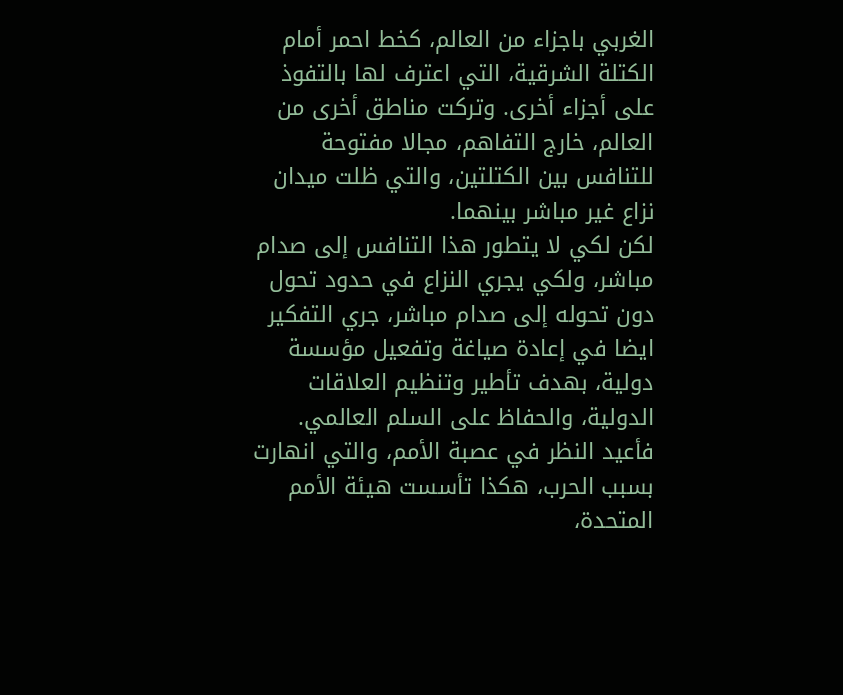الغربي باجزاء من العالم، كخط احمر أمام الكتلة الشرقية، التي اعترف لها بالتفوذ على أجزاء أخرى. وتركت مناطق أخرى من العالم، خارج التفاهم، مجالا مفتوحة للتنافس بين الكتلتين، والتي ظلت ميدان نزاع غير مباشر بينهما.
لكن لكي لا يتطور هذا التنافس إلى صدام مباشر، ولكي يجري النزاع في حدود تحول دون تحوله إلى صدام مباشر، جري التفكير ايضا في إعادة صياغة وتفعيل مؤسسة دولية، بهدف تأطير وتنظيم العلاقات الدولية، والحفاظ على السلم العالمي. فأعيد النظر في عصبة الأمم، والتي انهارت بسبب الحرب، هكذا تأسست هيئة الأمم المتحدة،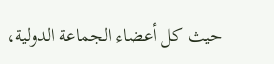حيث كل أعضاء الجماعة الدولية،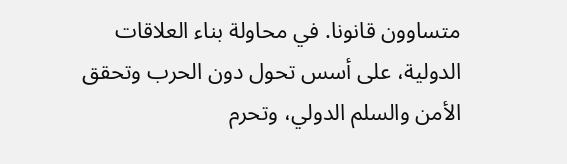متساوون قانونا. في محاولة بناء العلاقات الدولية، على أسس تحول دون الحرب وتحقق الأمن والسلم الدولي، وتحرم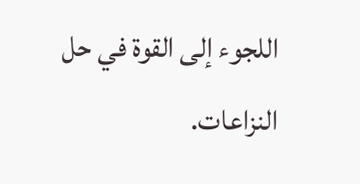اللجوء إلى القوة في حل النزاعات.